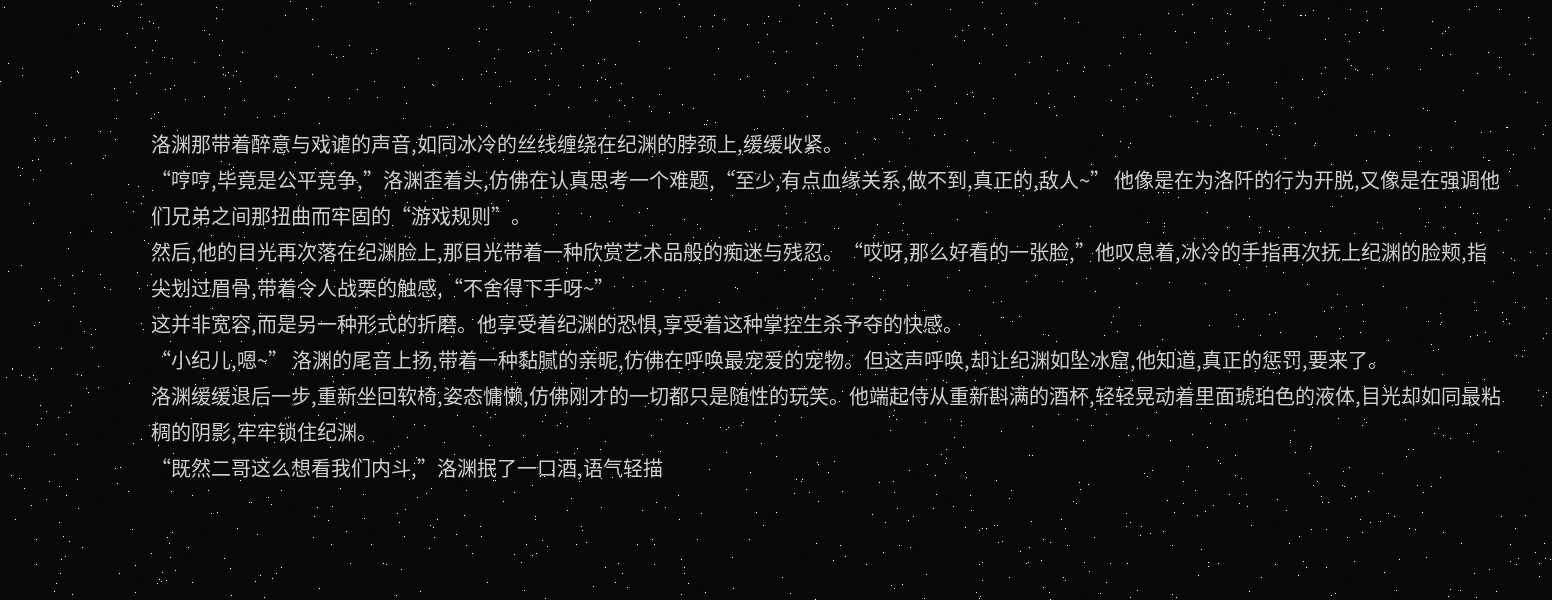洛渊那带着醉意与戏谑的声音,如同冰冷的丝线缠绕在纪渊的脖颈上,缓缓收紧。
“哼哼,毕竟是公平竞争,”洛渊歪着头,仿佛在认真思考一个难题,“至少,有点血缘关系,做不到,真正的,敌人~” 他像是在为洛阡的行为开脱,又像是在强调他们兄弟之间那扭曲而牢固的“游戏规则”。
然后,他的目光再次落在纪渊脸上,那目光带着一种欣赏艺术品般的痴迷与残忍。“哎呀,那么好看的一张脸,”他叹息着,冰冷的手指再次抚上纪渊的脸颊,指尖划过眉骨,带着令人战栗的触感,“不舍得下手呀~”
这并非宽容,而是另一种形式的折磨。他享受着纪渊的恐惧,享受着这种掌控生杀予夺的快感。
“小纪儿,嗯~” 洛渊的尾音上扬,带着一种黏腻的亲昵,仿佛在呼唤最宠爱的宠物。但这声呼唤,却让纪渊如坠冰窟,他知道,真正的惩罚,要来了。
洛渊缓缓退后一步,重新坐回软椅,姿态慵懒,仿佛刚才的一切都只是随性的玩笑。他端起侍从重新斟满的酒杯,轻轻晃动着里面琥珀色的液体,目光却如同最粘稠的阴影,牢牢锁住纪渊。
“既然二哥这么想看我们内斗,”洛渊抿了一口酒,语气轻描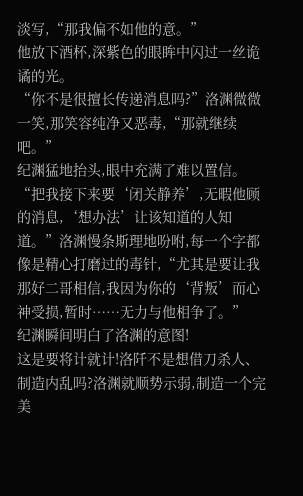淡写,“那我偏不如他的意。”
他放下酒杯,深紫色的眼眸中闪过一丝诡谲的光。
“你不是很擅长传递消息吗?”洛渊微微一笑,那笑容纯净又恶毒,“那就继续吧。”
纪渊猛地抬头,眼中充满了难以置信。
“把我接下来要‘闭关静养’,无暇他顾的消息,‘想办法’让该知道的人知道。”洛渊慢条斯理地吩咐,每一个字都像是精心打磨过的毒针,“尤其是要让我那好二哥相信,我因为你的‘背叛’而心神受损,暂时……无力与他相争了。”
纪渊瞬间明白了洛渊的意图!
这是要将计就计!洛阡不是想借刀杀人、制造内乱吗?洛渊就顺势示弱,制造一个完美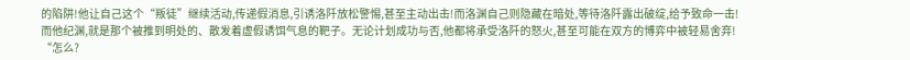的陷阱!他让自己这个“叛徒”继续活动,传递假消息,引诱洛阡放松警惕,甚至主动出击!而洛渊自己则隐藏在暗处,等待洛阡露出破绽,给予致命一击!
而他纪渊,就是那个被推到明处的、散发着虚假诱饵气息的靶子。无论计划成功与否,他都将承受洛阡的怒火,甚至可能在双方的博弈中被轻易舍弃!
“怎么?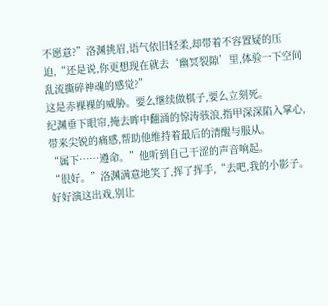不愿意?”洛渊挑眉,语气依旧轻柔,却带着不容置疑的压迫,“还是说,你更想现在就去‘幽冥裂隙’里,体验一下空间乱流撕碎神魂的感觉?”
这是赤裸裸的威胁。要么继续做棋子,要么立刻死。
纪渊垂下眼帘,掩去眸中翻涌的惊涛骇浪,指甲深深陷入掌心,带来尖锐的痛感,帮助他维持着最后的清醒与服从。
“属下……遵命。”他听到自己干涩的声音响起。
“很好。”洛渊满意地笑了,挥了挥手,“去吧,我的小影子。好好演这出戏,别让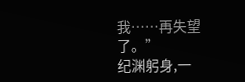我……再失望了。”
纪渊躬身,一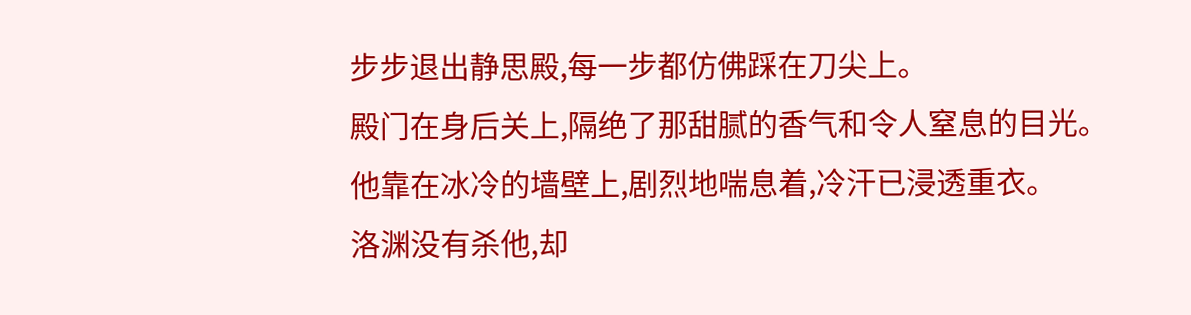步步退出静思殿,每一步都仿佛踩在刀尖上。
殿门在身后关上,隔绝了那甜腻的香气和令人窒息的目光。他靠在冰冷的墙壁上,剧烈地喘息着,冷汗已浸透重衣。
洛渊没有杀他,却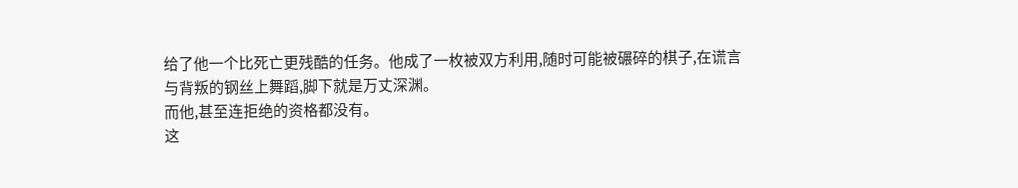给了他一个比死亡更残酷的任务。他成了一枚被双方利用,随时可能被碾碎的棋子,在谎言与背叛的钢丝上舞蹈,脚下就是万丈深渊。
而他,甚至连拒绝的资格都没有。
这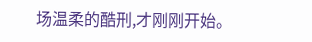场温柔的酷刑,才刚刚开始。